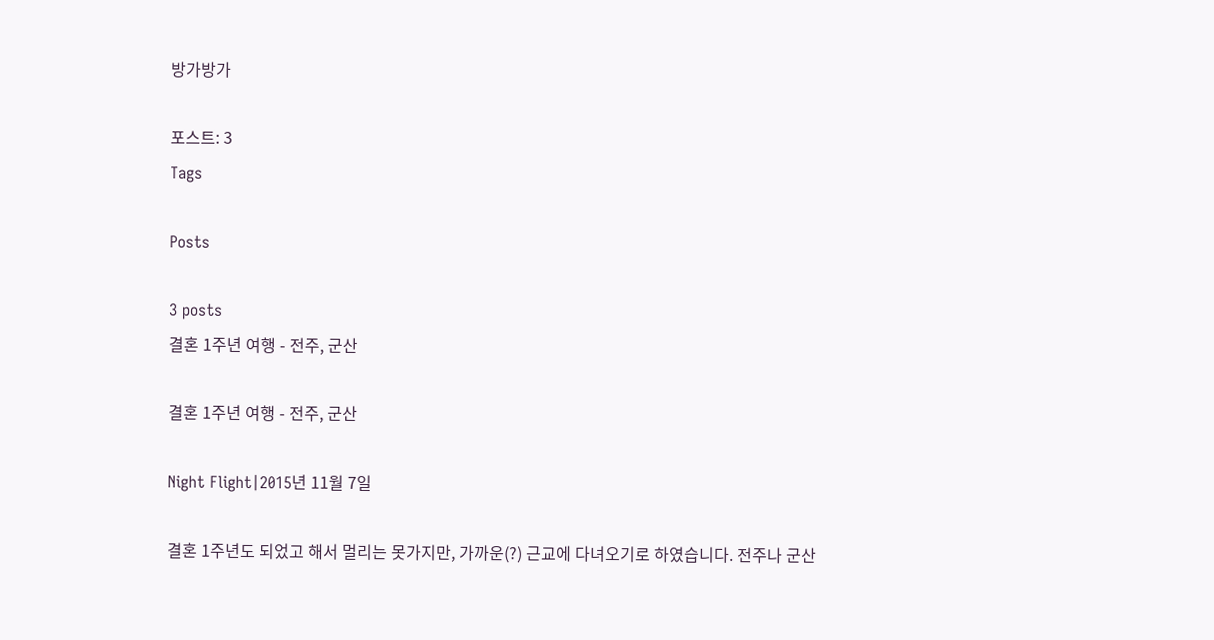방가방가

포스트: 3
Tags

Posts

3 posts
결혼 1주년 여행 - 전주, 군산

결혼 1주년 여행 - 전주, 군산

Night Flight|2015년 11월 7일

결혼 1주년도 되었고 해서 멀리는 못가지만, 가까운(?) 근교에 다녀오기로 하였습니다. 전주나 군산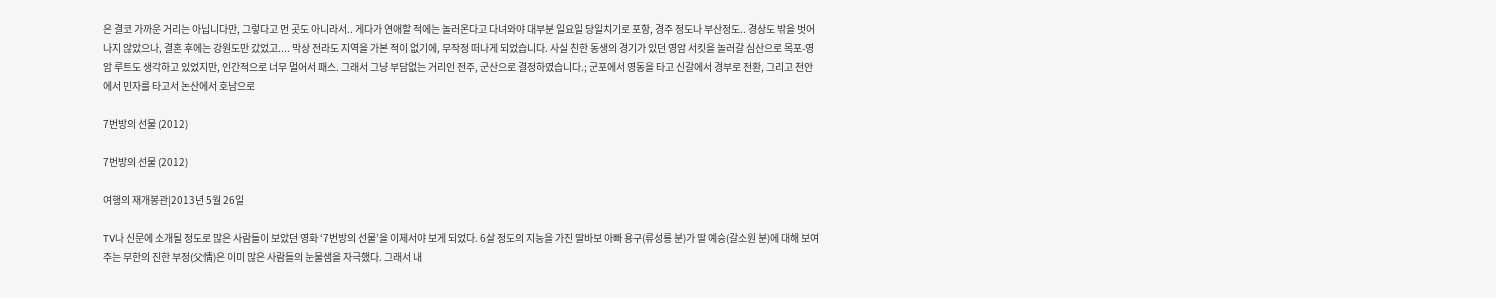은 결코 가까운 거리는 아닙니다만, 그렇다고 먼 곳도 아니라서.. 게다가 연애할 적에는 놀러온다고 다녀와야 대부분 일요일 당일치기로 포항, 경주 정도나 부산정도.. 경상도 밖을 벗어나지 않았으나, 결혼 후에는 강원도만 갔었고.... 막상 전라도 지역을 가본 적이 없기에, 무작정 떠나게 되었습니다. 사실 친한 동생의 경기가 있던 영암 서킷을 놀러갈 심산으로 목포-영암 루트도 생각하고 있었지만, 인간적으로 너무 멀어서 패스. 그래서 그냥 부담없는 거리인 전주, 군산으로 결정하였습니다.; 군포에서 영동을 타고 신갈에서 경부로 전환, 그리고 천안에서 민자를 타고서 논산에서 호남으로

7번방의 선물 (2012)

7번방의 선물 (2012)

여행의 재개봉관|2013년 5월 26일

TV나 신문에 소개될 정도로 많은 사람들이 보았던 영화 ‘7번방의 선물’을 이제서야 보게 되었다. 6살 정도의 지능을 가진 딸바보 아빠 용구(류성룡 분)가 딸 예승(갈소원 분)에 대해 보여주는 무한의 진한 부정(父情)은 이미 많은 사람들의 눈물샘을 자극했다. 그래서 내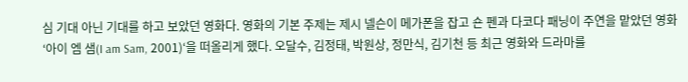심 기대 아닌 기대를 하고 보았던 영화다. 영화의 기본 주제는 제시 넬슨이 메가폰을 잡고 숀 펜과 다코다 패닝이 주연을 맡았던 영화 ‘아이 엠 샘(I am Sam, 2001)‘을 떠올리게 했다. 오달수, 김정태, 박원상, 정만식, 김기천 등 최근 영화와 드라마를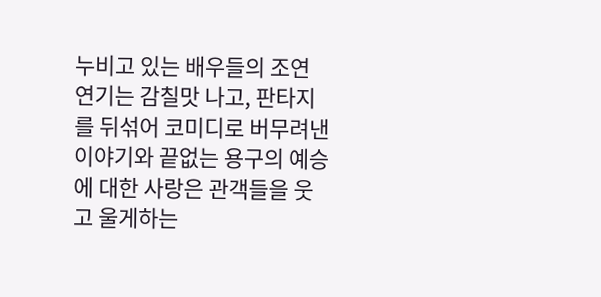누비고 있는 배우들의 조연 연기는 감칠맛 나고, 판타지를 뒤섞어 코미디로 버무려낸 이야기와 끝없는 용구의 예승에 대한 사랑은 관객들을 웃고 울게하는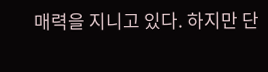매력을 지니고 있다. 하지만 단